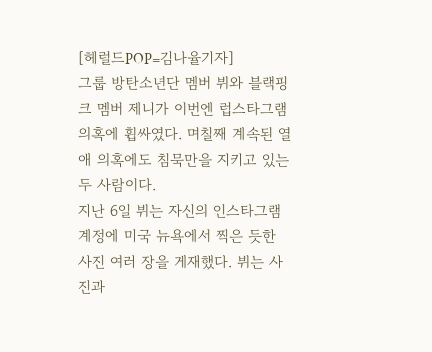[헤럴드POP=김나율기자]
그룹 방탄소년단 멤버 뷔와 블랙핑크 멤버 제니가 이번엔 럽스타그램 의혹에 휩싸였다. 며칠째 계속된 열애 의혹에도 침묵만을 지키고 있는 두 사람이다.
지난 6일 뷔는 자신의 인스타그램 계정에 미국 뉴욕에서 찍은 듯한 사진 여러 장을 게재했다. 뷔는 사진과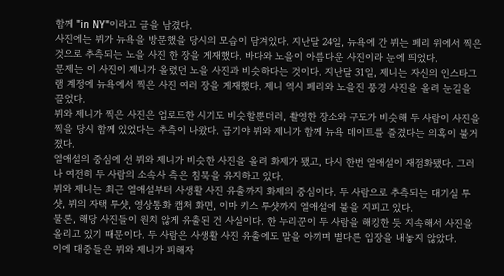함께 "in NY"이라고 글을 남겼다.
사진에는 뷔가 뉴욕을 방문했을 당시의 모습이 담겨있다. 지난달 24일, 뉴욕에 간 뷔는 페리 위에서 찍은 것으로 추측되는 노을 사진 한 장을 게재했다. 바다와 노을이 아름다운 사진이라 눈에 띄었다.
문제는 이 사진이 제니가 올렸던 노을 사진과 비슷하다는 것이다. 지난달 31일, 제니는 자신의 인스타그램 계정에 뉴욕에서 찍은 사진 여러 장을 게재했다. 제니 역시 페리와 노을진 풍경 사진을 올려 눈길을 끌었다.
뷔와 제니가 찍은 사진은 업로드한 시기도 비슷할뿐더러, 촬영한 장소와 구도가 비슷해 두 사람이 사진을 찍을 당시 함께 있었다는 추측이 나왔다. 급기야 뷔와 제니가 함께 뉴욕 데이트를 즐겼다는 의혹이 불거졌다.
열애설의 중심에 선 뷔와 제니가 비슷한 사진을 올려 화제가 됐고, 다시 한번 열애설이 재점화됐다. 그러나 여전히 두 사람의 소속사 측은 침묵을 유지하고 있다.
뷔와 제니는 최근 열애설부터 사생활 사진 유출까지 화제의 중심이다. 두 사람으로 추측되는 대기실 투샷, 뷔의 자택 투샷, 영상통화 캡처 화면, 이마 키스 투샷까지 열애설에 불을 지피고 있다.
물론, 해당 사진들이 원치 않게 유출된 건 사실이다. 한 누리꾼이 두 사람을 해킹한 듯 지속해서 사진을 올리고 있기 때문이다. 두 사람은 사생활 사진 유출에도 말을 아끼며 별다른 입장을 내놓지 않았다.
이에 대중들은 뷔와 제니가 피해자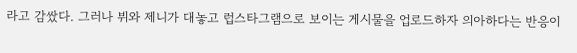라고 감쌌다. 그러나 뷔와 제니가 대놓고 럽스타그램으로 보이는 게시물을 업로드하자 의아하다는 반응이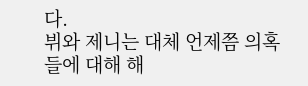다.
뷔와 제니는 대체 언제쯤 의혹들에 대해 해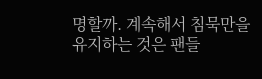명할까. 계속해서 침묵만을 유지하는 것은 팬들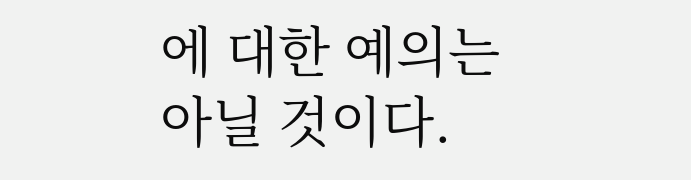에 대한 예의는 아닐 것이다.